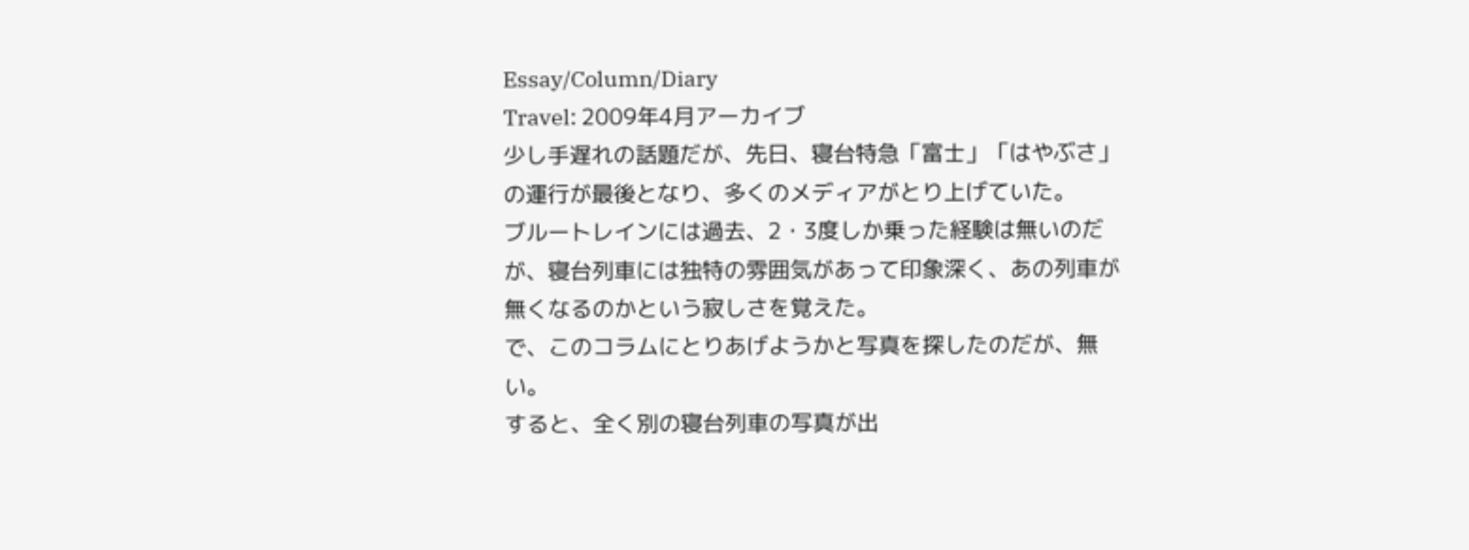Essay/Column/Diary
Travel: 2009年4月アーカイブ
少し手遅れの話題だが、先日、寝台特急「富士」「はやぶさ」の運行が最後となり、多くのメディアがとり上げていた。
ブルートレインには過去、2・3度しか乗った経験は無いのだが、寝台列車には独特の雰囲気があって印象深く、あの列車が無くなるのかという寂しさを覚えた。
で、このコラムにとりあげようかと写真を探したのだが、無い。
すると、全く別の寝台列車の写真が出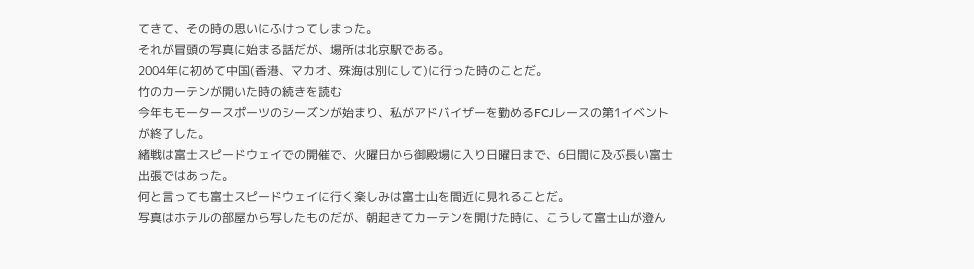てきて、その時の思いにふけってしまった。
それが冒頭の写真に始まる話だが、場所は北京駅である。
2004年に初めて中国(香港、マカオ、殊海は別にして)に行った時のことだ。
竹のカーテンが開いた時の続きを読む
今年もモータースポーツのシーズンが始まり、私がアドバイザーを勤めるFCJレースの第1イベントが終了した。
緒戦は富士スピードウェイでの開催で、火曜日から御殿場に入り日曜日まで、6日間に及ぶ長い富士出張ではあった。
何と言っても富士スピードウェイに行く楽しみは富士山を間近に見れることだ。
写真はホテルの部屋から写したものだが、朝起きてカーテンを開けた時に、こうして富士山が澄ん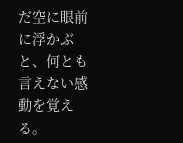だ空に眼前に浮かぶと、何とも言えない感動を覚える。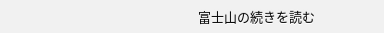富士山の続きを読む